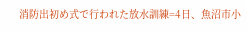消防出初め式で行われた放水訓練=4日、魚沼市小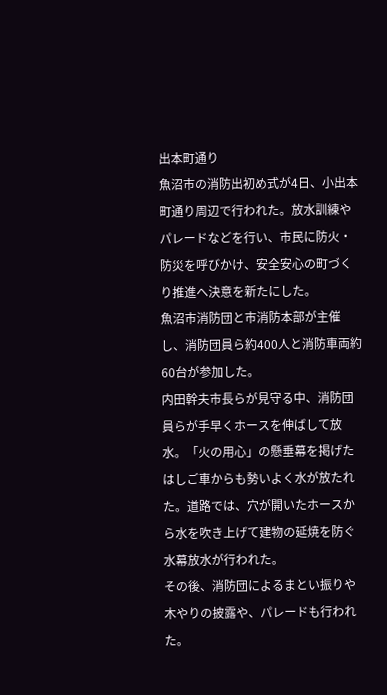出本町通り
魚沼市の消防出初め式が4日、小出本町通り周辺で行われた。放水訓練やパレードなどを行い、市民に防火・防災を呼びかけ、安全安心の町づくり推進へ決意を新たにした。
魚沼市消防団と市消防本部が主催し、消防団員ら約400人と消防車両約60台が参加した。
内田幹夫市長らが見守る中、消防団員らが手早くホースを伸ばして放水。「火の用心」の懸垂幕を掲げたはしご車からも勢いよく水が放たれた。道路では、穴が開いたホースから水を吹き上げて建物の延焼を防ぐ水幕放水が行われた。
その後、消防団によるまとい振りや木やりの披露や、パレードも行われた。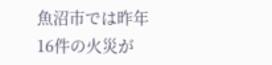魚沼市では昨年16件の火災が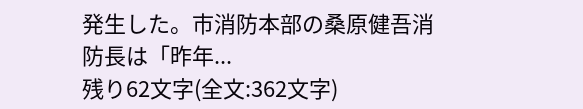発生した。市消防本部の桑原健吾消防長は「昨年...
残り62文字(全文:362文字)